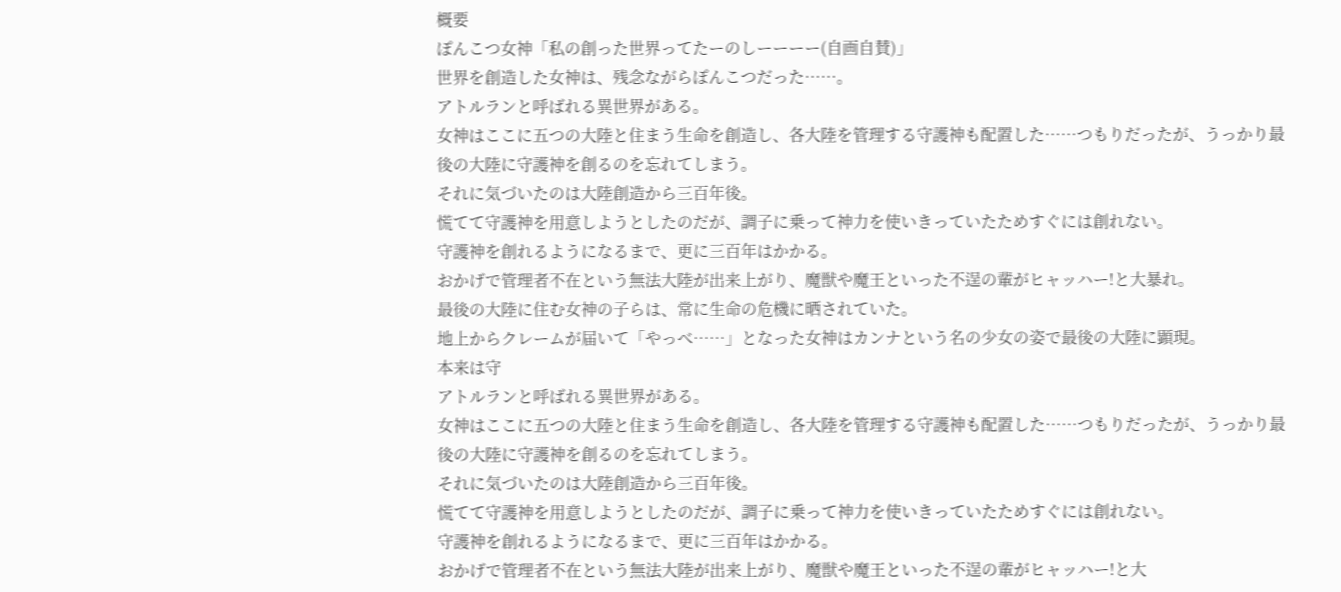概要
ぽんこつ女神「私の創った世界ってたーのしーーーー(自画自賛)」
世界を創造した女神は、残念ながらぽんこつだった……。
アトルランと呼ばれる異世界がある。
女神はここに五つの大陸と住まう生命を創造し、各大陸を管理する守護神も配置した……つもりだったが、うっかり最後の大陸に守護神を創るのを忘れてしまう。
それに気づいたのは大陸創造から三百年後。
慌てて守護神を用意しようとしたのだが、調子に乗って神力を使いきっていたためすぐには創れない。
守護神を創れるようになるまで、更に三百年はかかる。
おかげで管理者不在という無法大陸が出来上がり、魔獣や魔王といった不逞の輩がヒャッハー!と大暴れ。
最後の大陸に住む女神の子らは、常に生命の危機に晒されていた。
地上からクレームが届いて「やっべ……」となった女神はカンナという名の少女の姿で最後の大陸に顕現。
本来は守
アトルランと呼ばれる異世界がある。
女神はここに五つの大陸と住まう生命を創造し、各大陸を管理する守護神も配置した……つもりだったが、うっかり最後の大陸に守護神を創るのを忘れてしまう。
それに気づいたのは大陸創造から三百年後。
慌てて守護神を用意しようとしたのだが、調子に乗って神力を使いきっていたためすぐには創れない。
守護神を創れるようになるまで、更に三百年はかかる。
おかげで管理者不在という無法大陸が出来上がり、魔獣や魔王といった不逞の輩がヒャッハー!と大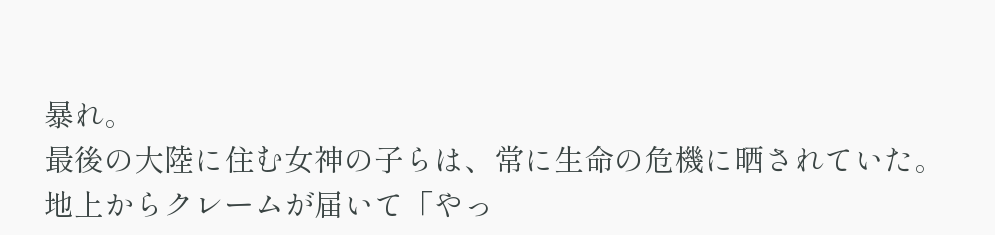暴れ。
最後の大陸に住む女神の子らは、常に生命の危機に晒されていた。
地上からクレームが届いて「やっ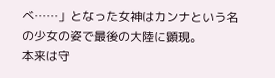べ……」となった女神はカンナという名の少女の姿で最後の大陸に顕現。
本来は守